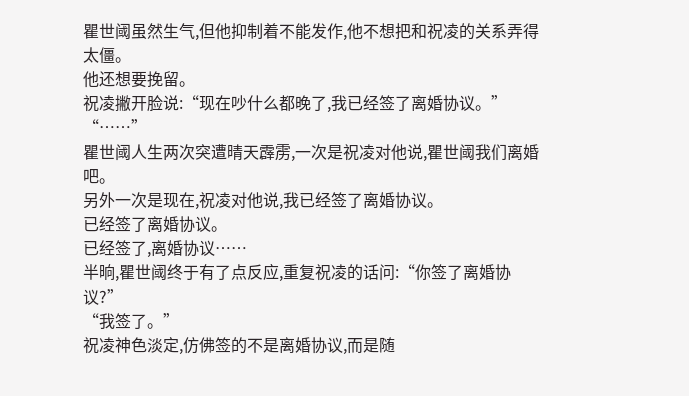瞿世阈虽然生气,但他抑制着不能发作,他不想把和祝凌的关系弄得太僵。
他还想要挽留。
祝凌撇开脸说:“现在吵什么都晚了,我已经签了离婚协议。”
“……”
瞿世阈人生两次突遭晴天霹雳,一次是祝凌对他说,瞿世阈我们离婚吧。
另外一次是现在,祝凌对他说,我已经签了离婚协议。
已经签了离婚协议。
已经签了,离婚协议……
半晌,瞿世阈终于有了点反应,重复祝凌的话问:“你签了离婚协议?”
“我签了。”
祝凌神色淡定,仿佛签的不是离婚协议,而是随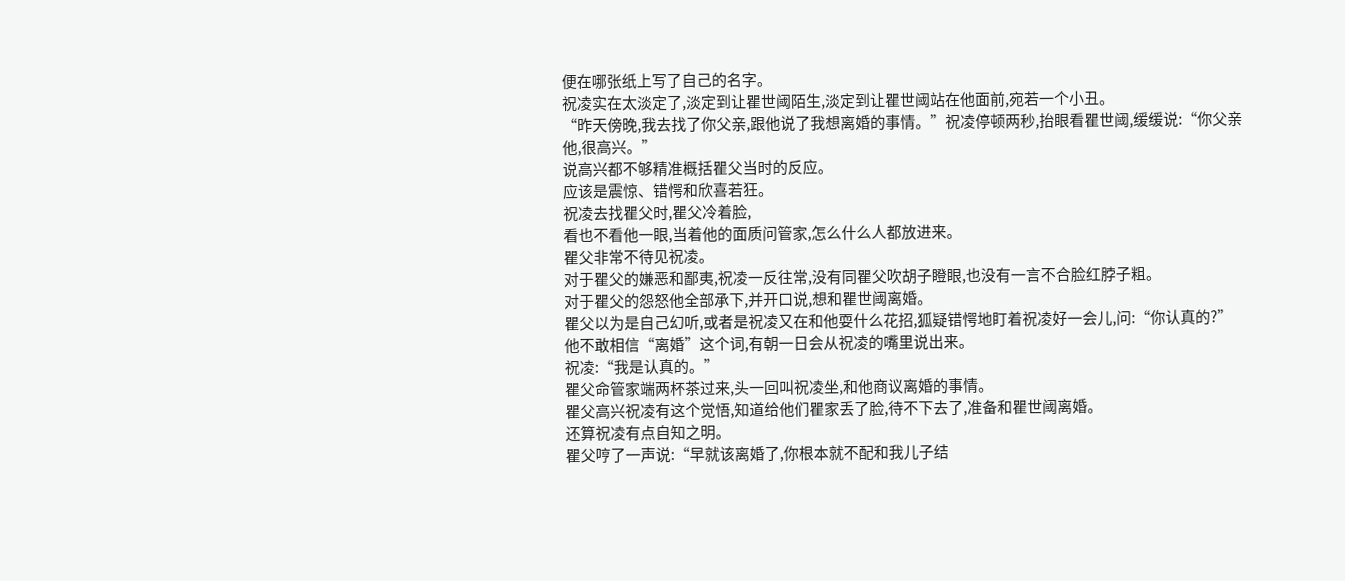便在哪张纸上写了自己的名字。
祝凌实在太淡定了,淡定到让瞿世阈陌生,淡定到让瞿世阈站在他面前,宛若一个小丑。
“昨天傍晚,我去找了你父亲,跟他说了我想离婚的事情。”祝凌停顿两秒,抬眼看瞿世阈,缓缓说:“你父亲他,很高兴。”
说高兴都不够精准概括瞿父当时的反应。
应该是震惊、错愕和欣喜若狂。
祝凌去找瞿父时,瞿父冷着脸,
看也不看他一眼,当着他的面质问管家,怎么什么人都放进来。
瞿父非常不待见祝凌。
对于瞿父的嫌恶和鄙夷,祝凌一反往常,没有同瞿父吹胡子瞪眼,也没有一言不合脸红脖子粗。
对于瞿父的怨怒他全部承下,并开口说,想和瞿世阈离婚。
瞿父以为是自己幻听,或者是祝凌又在和他耍什么花招,狐疑错愕地盯着祝凌好一会儿,问:“你认真的?”
他不敢相信“离婚”这个词,有朝一日会从祝凌的嘴里说出来。
祝凌:“我是认真的。”
瞿父命管家端两杯茶过来,头一回叫祝凌坐,和他商议离婚的事情。
瞿父高兴祝凌有这个觉悟,知道给他们瞿家丢了脸,待不下去了,准备和瞿世阈离婚。
还算祝凌有点自知之明。
瞿父哼了一声说:“早就该离婚了,你根本就不配和我儿子结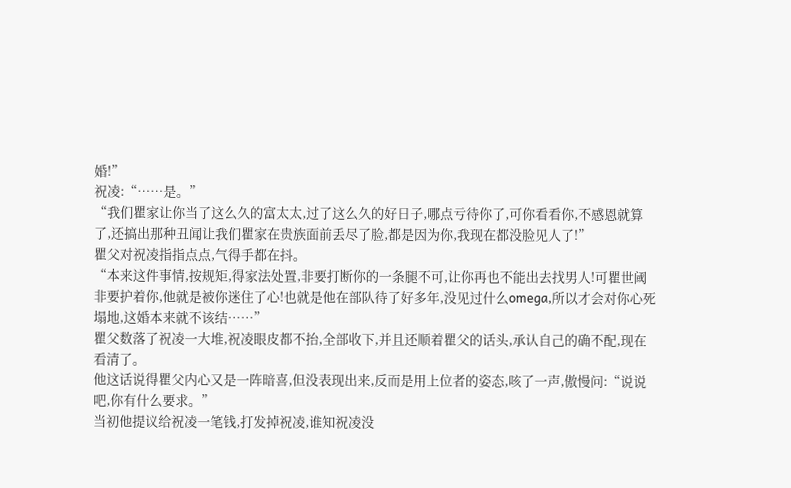婚!”
祝凌:“……是。”
“我们瞿家让你当了这么久的富太太,过了这么久的好日子,哪点亏待你了,可你看看你,不感恩就算了,还搞出那种丑闻让我们瞿家在贵族面前丢尽了脸,都是因为你,我现在都没脸见人了!”
瞿父对祝凌指指点点,气得手都在抖。
“本来这件事情,按规矩,得家法处置,非要打断你的一条腿不可,让你再也不能出去找男人!可瞿世阈非要护着你,他就是被你迷住了心!也就是他在部队待了好多年,没见过什么omega,所以才会对你心死塌地,这婚本来就不该结……”
瞿父数落了祝凌一大堆,祝凌眼皮都不抬,全部收下,并且还顺着瞿父的话头,承认自己的确不配,现在看清了。
他这话说得瞿父内心又是一阵暗喜,但没表现出来,反而是用上位者的姿态,咳了一声,傲慢问:“说说吧,你有什么要求。”
当初他提议给祝凌一笔钱,打发掉祝凌,谁知祝凌没